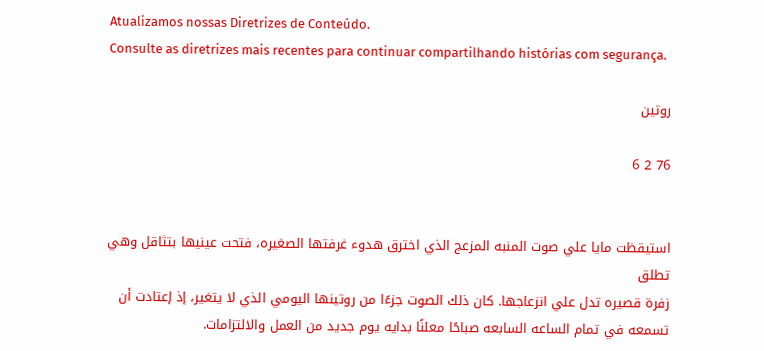Atualizamos nossas Diretrizes de Conteúdo.
Consulte as diretrizes mais recentes para continuar compartilhando histórias com segurança.

روتين

76 2 6


استيقظت مايا علي صوت المنبه المزعج الذي اخترق هدوء غرفتها الصغيره، فتحت عينيها بتثاقل وهي تطلق
زفرة قصيره تدل علي انزعاجها. كان ذلك الصوت جزءًا من روتينها اليومي الذي لا يتغير، إذ إعتادت أن تسمعه في تمام الساعه السابعه صباحًا معلنًا بدايه يوم جديد من العمل والالتزامات.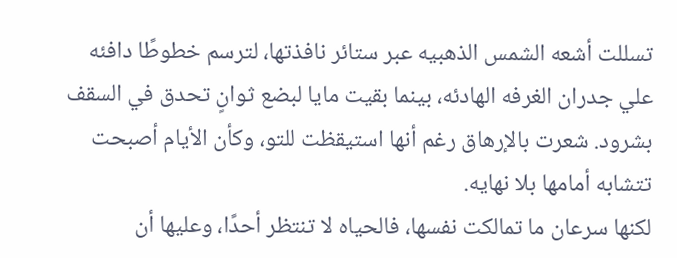تسللت أشعه الشمس الذهبيه عبر ستائر نافذتها، لترسم خطوطًا دافئه علي جدران الغرفه الهادئه، بينما بقيت مايا لبضع ثوانٍ تحدق في السقف بشرود. شعرت بالإرهاق رغم أنها استيقظت للتو، وكأن الأيام أصبحت تتشابه أمامها بلا نهايه.
لكنها سرعان ما تمالكت نفسها، فالحياه لا تنتظر أحدًا، وعليها أن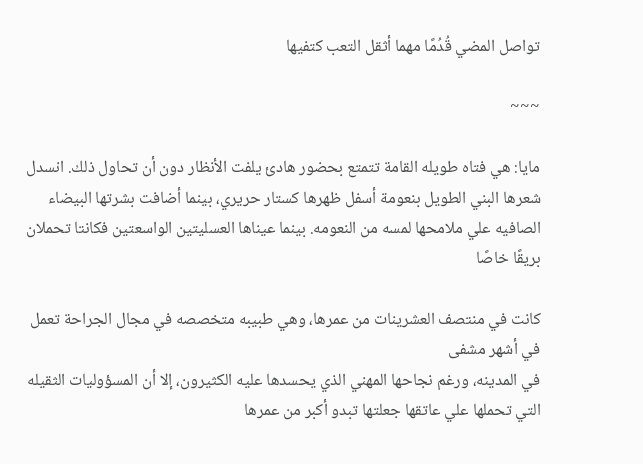تواصل المضي قُدُمًا مهما أثقل التعب كتفيها

~~~

مايا: هي فتاه طويله القامة تتمتع بحضور هادئ يلفت الأنظار دون أن تحاول ذلك. انسدل شعرها البني الطويل بنعومة أسفل ظهرها كستار حريري، بينما أضافت بشرتها البيضاء الصافيه علي ملامحها لمسه من النعومه. بينما عيناها العسليتين الواسعتين فكانتا تحملان بريقًا خاصًا

كانت في منتصف العشرينات من عمرها، وهي طبيبه متخصصه في مجال الجراحة تعمل في أشهر مشفى
في المدينه، ورغم نجاحها المهني الذي يحسدها عليه الكثيرون، إلا أن المسؤوليات الثقيله التي تحملها علي عاتقها جعلتها تبدو أكبر من عمرها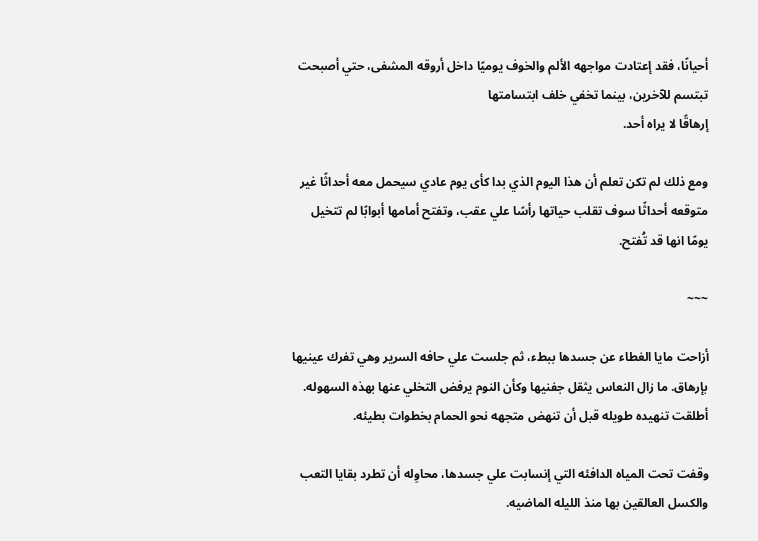أحيانًا، فقد إعتادت مواجهه الألم والخوف يوميًا داخل أروقه المشفى، حتي أصبحت تبتسم للآخرين، بينما تخفي خلف ابتسامتها
إرهاقًا لا يراه أحد.

ومع ذلك لم تكن تعلم أن هذا اليوم الذي بدا كأى يوم عادي سيحمل معه أحداثًا غير متوقعه أحداثًا سوف تقلب حياتها رأسًا علي عقب، وتفتح أمامها أبوابًا لم تتخيل يومًا انها قد تُفتح.

~~~

أزاحت مايا الغطاء عن جسدها ببطء، ثم جلست علي حافه السرير وهي تفرك عينيها بإرهاق. ما زال النعاس يثقل جفنيها وكأن النوم يرفض التخلي عنها بهذه السهوله. أطلقت تنهيده طويله قبل أن تنهض متجهه نحو الحمام بخطوات بطيئه.

وقفت تحت المياه الدافئه التي إنسابت علي جسدها، محاوِله أن تطرد بقايا التعب والكسل العالقين بها منذ الليله الماضيه.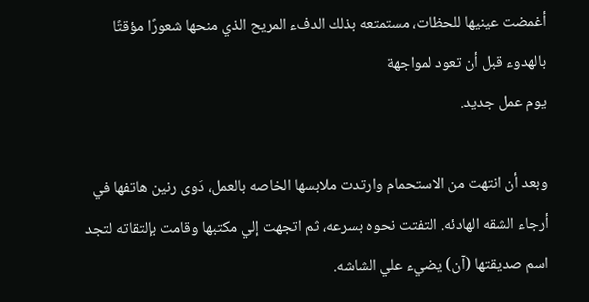أغمضت عينيها للحظات، مستمتعه بذلك الدفء المريح الذي منحها شعورًا مؤقتًا بالهدوء قبل أن تعود لمواجهة
يوم عمل جديد.

وبعد أن انتهت من الاستحمام وارتدت ملابسها الخاصه بالعمل، دَوى رنين هاتفها في أرجاء الشقه الهادئه. التفتت نحوه بسرعه، ثم اتجهت إلي مكتبها وقامت بإلتقاته لتجد اسم صديقتها (آن) يضيء علي الشاشه.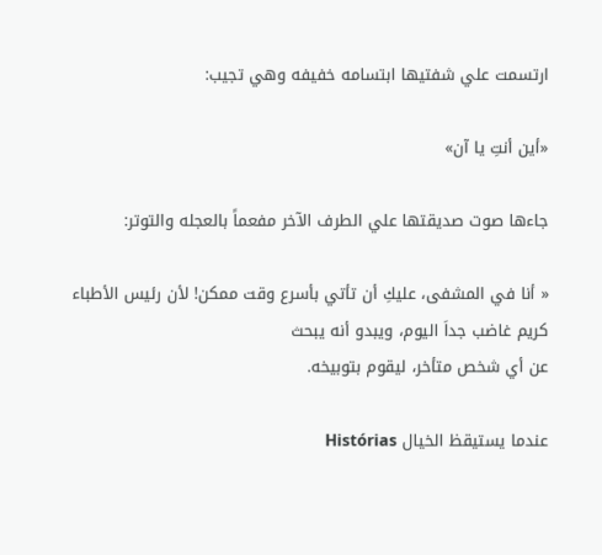ارتسمت علي شفتيها ابتسامه خفيفه وهي تجيب:

«أين أنتِ يا آن»

جاءها صوت صديقتها علي الطرف الآخر مفعماً بالعجله والتوتر:

« أنا في المشفى، عليكِ أن تأتي بأسرع وقت ممكن! لأن رئيس الأطباء كريم غاضب جداَ اليوم، ويبدو أنه يبحث
عن أي شخص متأخر، ليقوم بتوبيخه.

عندما يستيقظ الخيال Histórias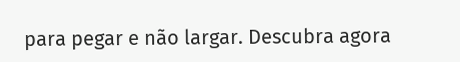para pegar e não largar. Descubra agora